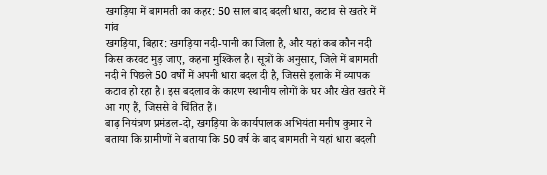खगड़िया में बागमती का कहर: 50 साल बाद बदली धारा, कटाव से खतरे में गांव
खगड़िया, बिहार: खगड़िया नदी-पानी का जिला है, और यहां कब कौन नदी किस करवट मुड़ जाए, कहना मुश्किल है। सूत्रों के अनुसार, जिले में बागमती नदी ने पिछले 50 वर्षों में अपनी धारा बदल दी है, जिससे इलाके में व्यापक कटाव हो रहा है। इस बदलाव के कारण स्थानीय लोगों के घर और खेत खतरे में आ गए हैं, जिससे वे चिंतित हैं।
बाढ़ नियंत्रण प्रमंडल-दो, खगड़िया के कार्यपालक अभियंता मनीष कुमार ने बताया कि ग्रामीणों ने बताया कि 50 वर्ष के बाद बागमती ने यहां धारा बदली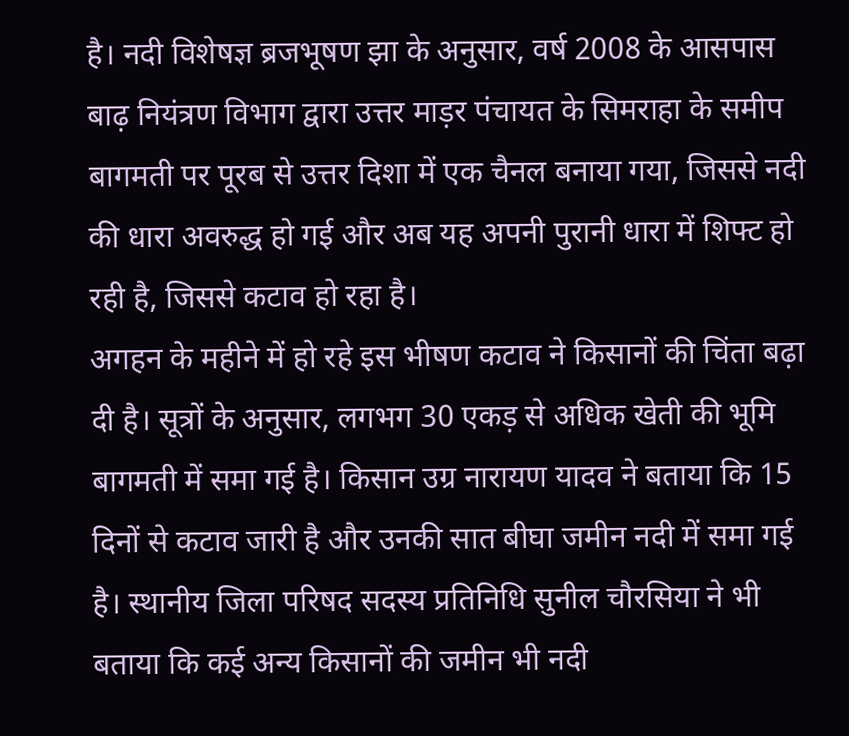है। नदी विशेषज्ञ ब्रजभूषण झा के अनुसार, वर्ष 2008 के आसपास बाढ़ नियंत्रण विभाग द्वारा उत्तर माड़र पंचायत के सिमराहा के समीप बागमती पर पूरब से उत्तर दिशा में एक चैनल बनाया गया, जिससे नदी की धारा अवरुद्ध हो गई और अब यह अपनी पुरानी धारा में शिफ्ट हो रही है, जिससे कटाव हो रहा है।
अगहन के महीने में हो रहे इस भीषण कटाव ने किसानों की चिंता बढ़ा दी है। सूत्रों के अनुसार, लगभग 30 एकड़ से अधिक खेती की भूमि बागमती में समा गई है। किसान उग्र नारायण यादव ने बताया कि 15 दिनों से कटाव जारी है और उनकी सात बीघा जमीन नदी में समा गई है। स्थानीय जिला परिषद सदस्य प्रतिनिधि सुनील चौरसिया ने भी बताया कि कई अन्य किसानों की जमीन भी नदी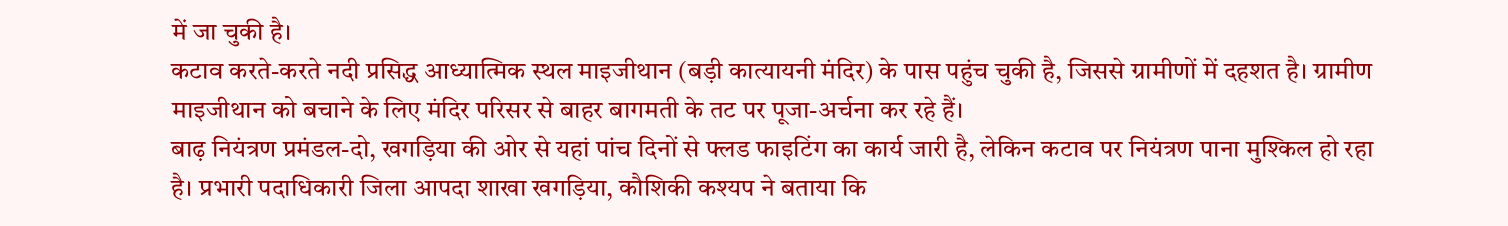में जा चुकी है।
कटाव करते-करते नदी प्रसिद्ध आध्यात्मिक स्थल माइजीथान (बड़ी कात्यायनी मंदिर) के पास पहुंच चुकी है, जिससे ग्रामीणों में दहशत है। ग्रामीण माइजीथान को बचाने के लिए मंदिर परिसर से बाहर बागमती के तट पर पूजा-अर्चना कर रहे हैं।
बाढ़ नियंत्रण प्रमंडल-दो, खगड़िया की ओर से यहां पांच दिनों से फ्लड फाइटिंग का कार्य जारी है, लेकिन कटाव पर नियंत्रण पाना मुश्किल हो रहा है। प्रभारी पदाधिकारी जिला आपदा शाखा खगड़िया, कौशिकी कश्यप ने बताया कि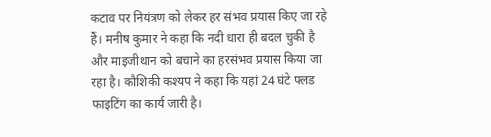कटाव पर नियंत्रण को लेकर हर संभव प्रयास किए जा रहे हैं। मनीष कुमार ने कहा कि नदी धारा ही बदल चुकी है और माइजीथान को बचाने का हरसंभव प्रयास किया जा रहा है। कौशिकी कश्यप ने कहा कि यहां 24 घंटे फ्लड फाइटिंग का कार्य जारी है।